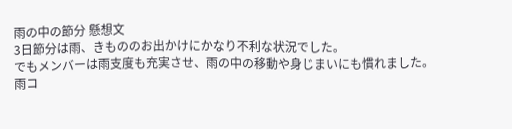雨の中の節分 懸想文
3日節分は雨、きもののお出かけにかなり不利な状況でした。
でもメンバーは雨支度も充実させ、雨の中の移動や身じまいにも慣れました。
雨コ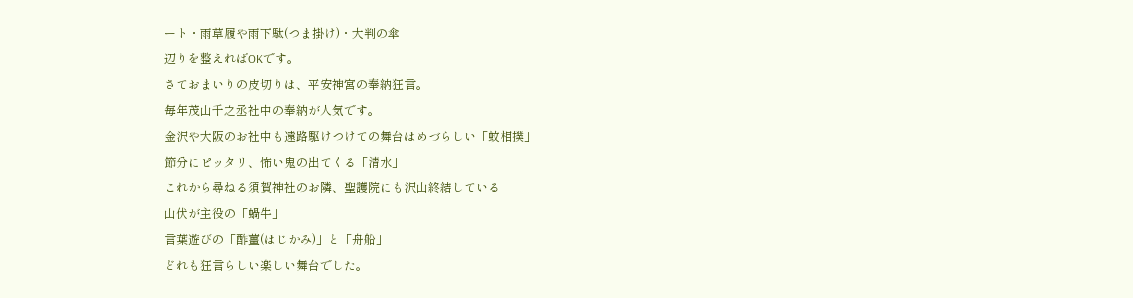ート・雨草履や雨下駄(つま掛け)・大判の傘
辺りを整えればOKです。
さておまいりの皮切りは、平安神宮の奉納狂言。
毎年茂山千之丞社中の奉納が人気です。
金沢や大阪のお社中も遠路駆けつけての舞台はめづらしい「蚊相撲」
節分にピッタリ、怖い鬼の出てくる「清水」
これから尋ねる須賀神社のお隣、聖護院にも沢山終結している
山伏が主役の「蝸牛」
言葉遊びの「酢薑(はじかみ)」と「舟船」
どれも狂言らしい楽しい舞台でした。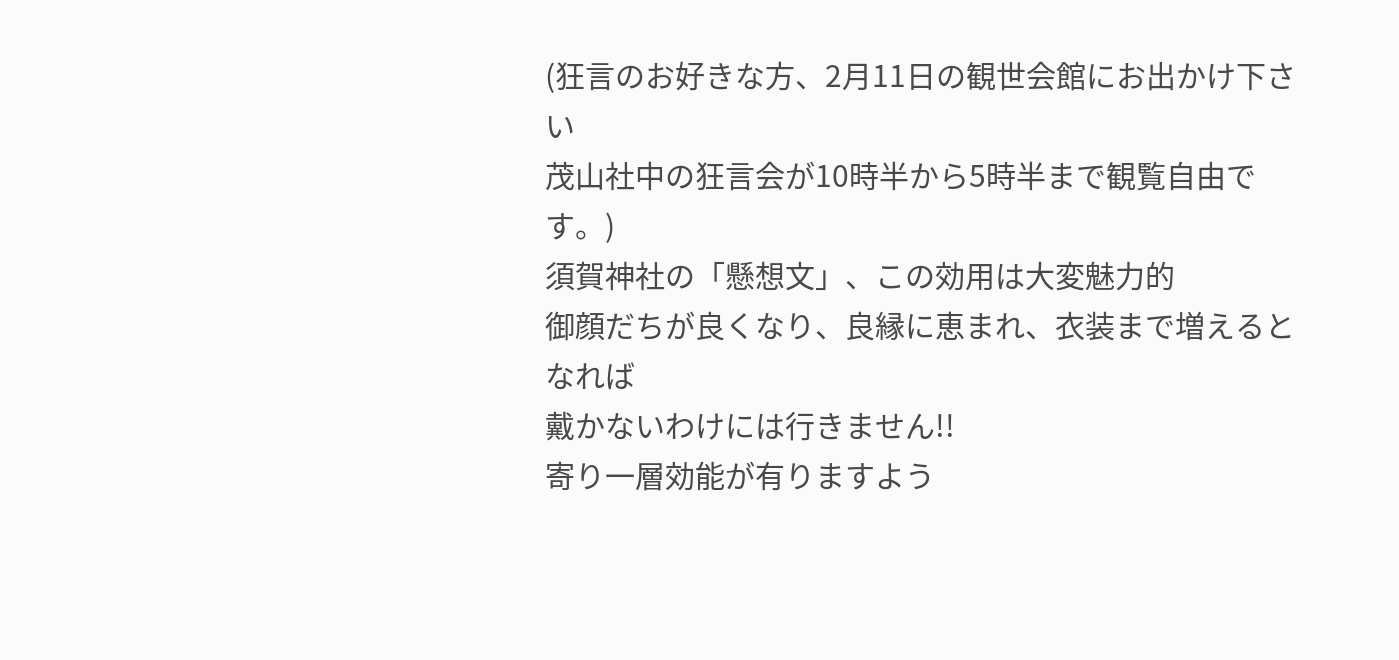(狂言のお好きな方、2月11日の観世会館にお出かけ下さい
茂山社中の狂言会が10時半から5時半まで観覧自由です。)
須賀神社の「懸想文」、この効用は大変魅力的
御顔だちが良くなり、良縁に恵まれ、衣装まで増えるとなれば
戴かないわけには行きません!!
寄り一層効能が有りますよう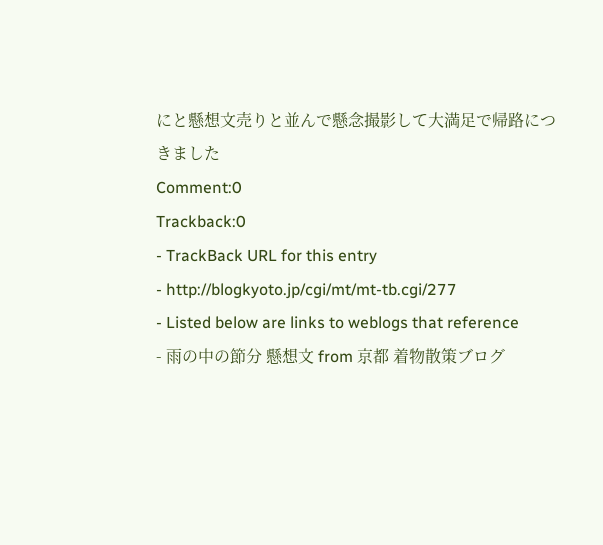にと懸想文売りと並んで懸念撮影して大満足で帰路につきました
Comment:0
Trackback:0
- TrackBack URL for this entry
- http://blogkyoto.jp/cgi/mt/mt-tb.cgi/277
- Listed below are links to weblogs that reference
- 雨の中の節分 懸想文 from 京都 着物散策ブログ